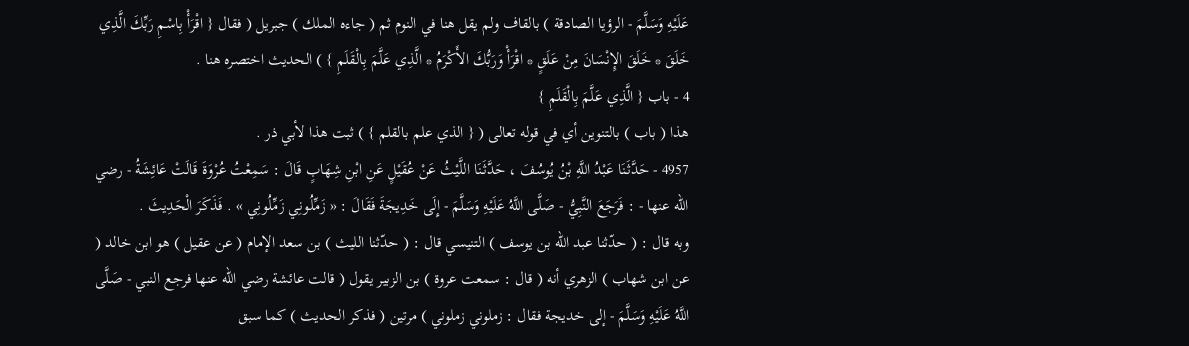عَلَيْهِ وَسَلَّمَ - الرؤيا الصادقة ) بالقاف ولم يقل هنا في النوم ثم ( جاءه الملك ) جبريل ( فقال { اقْرَأْ بِاسْمِ رَبِّكَ الَّذِي خَلَقَ * خَلَقَ الإِنْسَانَ مِنْ عَلَقٍ * اقْرَأْ وَرَبُّكَ الأَكْرَمُ * الَّذِي عَلَّمَ بِالْقَلَمِ } ) الحديث اختصره هنا .
4 - باب { الَّذِي عَلَّمَ بِالْقَلَمِ }
هذا ( باب ) بالتنوين أي في قوله تعالى ( { الذي علم بالقلم } ) ثبت هذا لأبي ذر .
4957 - حَدَّثَنَا عَبْدُ اللَّهِ بْنُ يُوسُفَ ، حَدَّثَنَا اللَّيْثُ عَنْ عُقَيْلٍ عَنِ ابْنِ شِهَابٍ قَالَ : سَمِعْتُ عُرْوَةَ قَالَتْ عَائِشَةُ - رضي الله عنها - : فَرَجَعَ النَّبِيُّ - صَلَّى اللَّهُ عَلَيْهِ وَسَلَّمَ - إِلَى خَدِيجَةَ فَقَالَ : « زَمِّلُونِي زَمِّلُونِي » . فَذَكَرَ الْحَدِيثَ .
وبه قال : ( حدّثنا عبد الله بن يوسف ) التنيسي قال : ( حدّثنا الليث ) بن سعد الإمام ( عن عقيل ) هو ابن خالد ( عن ابن شهاب ) الزهري أنه ( قال : سمعت عروة ) بن الزبير يقول ( قالت عائشة رضي الله عنها فرجع النبي - صَلَّى اللَّهُ عَلَيْهِ وَسَلَّمَ - إلى خديجة فقال : زملوني زملوني ) مرتين ( فذكر الحديث ) كما سبق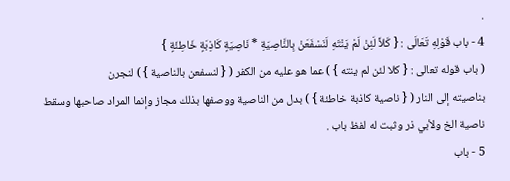.
4 - باب قَوْلِهِ تَعَالَى : { كَلاَّ لَئِنْ لَمْ يَنْتَهِ لَنَسْفَعَنْ بِالنَّاصِيَةِ * نَاصِيَةٍ كَاذِبَةٍ خَاطِئَةٍ }
( باب قوله تعالى : { كلا لئن لم ينته } ) عما هو عليه من الكفر ( { لنسفعن بالناصية } ) لنجرن
بناصيته إلى النار ( { ناصية كاذبة خاطئة } ) بدل من الناصية ووصفها بذلك مجاز وإنما المراد صاحبها وسقط ناصية الخ ولأبي ذر وثبت له لفظ باب .
5 - باب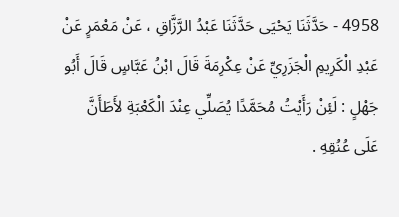4958 - حَدَّثَنَا يَحْيَى حَدَّثَنَا عَبْدُ الرَّزَّاقِ ، عَنْ مَعْمَرٍ عَنْ عَبْدِ الْكَرِيمِ الْجَزَرِيِّ عَنْ عِكْرِمَةَ قَالَ ابْنُ عَبَّاسٍ قَالَ أَبُو جَهْلٍ : لَئِنْ رَأَيْتُ مُحَمَّدًا يُصَلِّي عِنْدَ الْكَعْبَةِ لأَطَأَنَّ عَلَى عُنُقِهِ .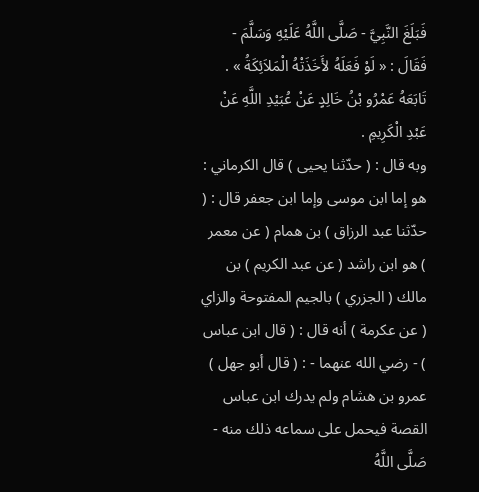فَبَلَغَ النَّبِيَّ - صَلَّى اللَّهُ عَلَيْهِ وَسَلَّمَ - فَقَالَ : « لَوْ فَعَلَهُ لأَخَذَتْهُ الْمَلاَئِكَةُ » . تَابَعَهُ عَمْرُو بْنُ خَالِدٍ عَنْ عُبَيْدِ اللَّهِ عَنْ عَبْدِ الْكَرِيمِ .
وبه قال : ( حدّثنا يحيى ) قال الكرماني : هو إما ابن موسى وإما ابن جعفر قال : ( حدّثنا عبد الرزاق ) بن همام ( عن معمر ) هو ابن راشد ( عن عبد الكريم ) بن مالك ( الجزري ) بالجيم المفتوحة والزاي ( عن عكرمة ) أنه قال : ( قال ابن عباس ) - رضي الله عنهما - : ( قال أبو جهل ) عمرو بن هشام ولم يدرك ابن عباس القصة فيحمل على سماعه ذلك منه - صَلَّى اللَّهُ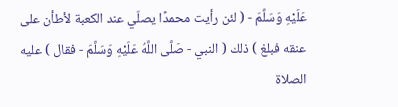عَلَيْهِ وَسَلَّمَ - ( لئن رأيت محمدًا يصلّي عند الكعبة لأطأن على عنقه فبلغ ) ذلك ( النبي - صَلَّى اللَّهُ عَلَيْهِ وَسَلَّمَ - فقال ) عليه الصلاة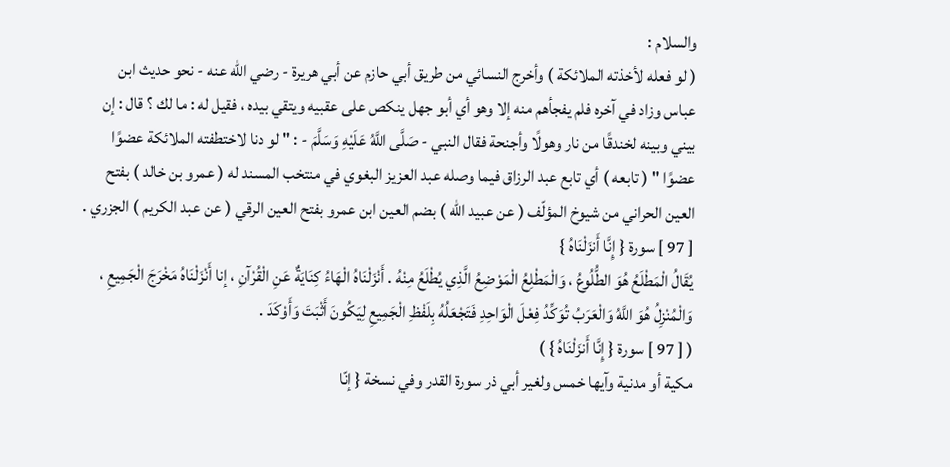والسلام :
( لو فعله لأخذته الملائكة ) وأخرج النسائي من طريق أبي حازم عن أبي هريرة - رضي الله عنه - نحو حديث ابن عباس وزاد في آخره فلم يفجأهم منه إلا وهو أي أبو جهل ينكص على عقبيه ويتقي بيده ، فقيل له : ما لك ؟ قال : إن بيني وبينه لخندقًا من نار وهولًا وأجنحة فقال النبي - صَلَّى اللَّهُ عَلَيْهِ وَسَلَّمَ - : " لو دنا لاختطفته الملائكة عضوًا عضوًا " ( تابعه ) أي تابع عبد الرزاق فيما وصله عبد العزيز البغوي في منتخب المسند له ( عمرو بن خالد ) بفتح العين الحراني من شيوخ المؤلّف ( عن عبيد الله ) بضم العين ابن عمرو بفتح العين الرقي ( عن عبد الكريم ) الجزري .
[ 97 ] سورة { إِنَّا أَنزَلْنَاهُ }
يُقَالُ الْمَطْلَعُ هُوَ الطُّلُوعُ ، وَالْمَطْلِعُ الْمَوْضِعُ الَّذِي يُطْلَعُ مِنْهُ . أَنْزَلْنَاهُ الْهَاءُ كِنَايَةٌ عَنِ الْقُرْآنِ ، إنا أَنْزَلْنَاهُ مَخْرَجَ الْجَمِيعِ ، وَالْمُنْزِلُ هُوَ اللَّهُ وَالْعَرَبُ تُوَكِّدُ فِعْلَ الْوَاحِدِ فَتَجْعَلُهُ بِلَفْظِ الْجَمِيعِ لِيَكُونَ أَثْبَتَ وَأَوْكَدَ .
( [ 97 ] سورة { إِنَّا أَنزَلْنَاهُ } )
مكية أو مدنية وآيها خمس ولغير أبي ذر سورة القدر وفي نسخة { إنّا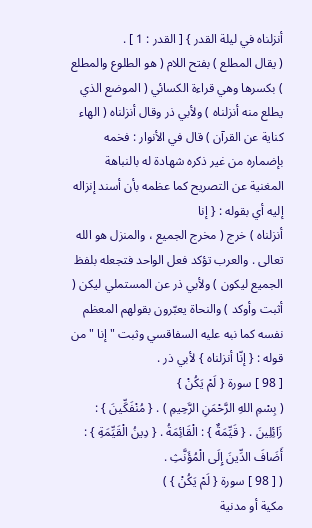أنزلناه في ليلة القدر } [ القدر : 1 ] .
( يقال المطلع ) بفتح اللام ( هو الطلوع والمطلع ) بكسرها وهي قراءة الكسائي ( الموضع الذي يطلع منه أنزلناه ) ولأبي ذر وقال أنزلناه ( الهاء كناية عن القرآن ) قال في الأنوار : فخمه بإضماره من غير ذكره شهادة له بالنباهة المغنية عن التصريح كما عظمه بأن أسند إنزاله إليه أي بقوله : { إنا
أنزلناه ) خرج ( مخرج الجميع ، والمنزل هو الله تعالى . والعرب تؤكد فعل الواحد فتجعله بلفظ الجميع ليكون ) ولأبي ذر عن المستملي ليكن ( أثبت وأوكد ) والنحاة يعبّرون بقولهم المعظم نفسه كما نبه عليه السفاقسي وثبت " إنا " من قوله : { إنّا أنزلناه } لأبي ذر .
[ 98 ] سورة { لَمْ يَكُنْ }
( بِسْمِ اللهِ الرَّحْمَنِ الرَّحِيمِ ) . { مُنْفَكِّينَ } : زَائِلِينَ . { قَيِّمَةٌ } : الْقَائِمَةُ . { دِينُ الْقَيِّمَةِ } : أَضَافَ الدِّينَ إِلَى الْمُؤَنَّثِ .
( [ 98 ] سورة { لَمْ يَكُنْ } )
مكية أو مدنية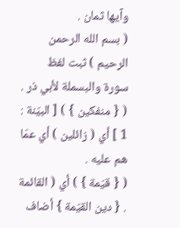وآيها ثمان .
( بسم الله الرحمن الرحيم ) ثبت لفظ سورة والبسملة لأبي ذر .
( { منفكين } ) [ البيّنة : 1 ] أي ( زائلين ) أي عمّا هم عليه .
( { قيّمة } ) أي ( القائمة . { دين القيّمة } أضاف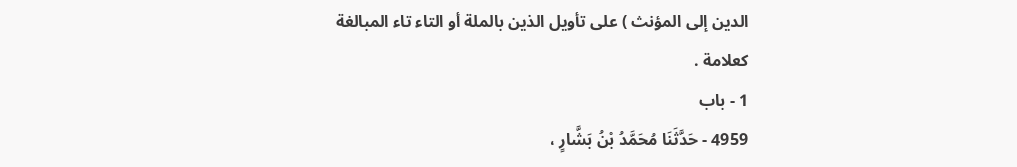الدين إلى المؤنث ) على تأويل الذين بالملة أو التاء تاء المبالغة كعلامة .
1 - باب
4959 - حَدَّثَنَا مُحَمَّدُ بْنُ بَشَّارٍ ،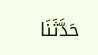حَدَّثَنَا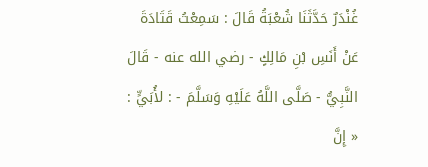غُنْدَرٌ حَدَّثَنَا شُعْبَةُ قَالَ : سَمِعْتُ قَتَادَةَ عَنْ أَنَسِ بْنِ مَالِكٍ - رضي الله عنه - قَالَ النَّبِيُّ - صَلَّى اللَّهُ عَلَيْهِ وَسَلَّمَ - : لأُبَيٍّ : « إِنَّ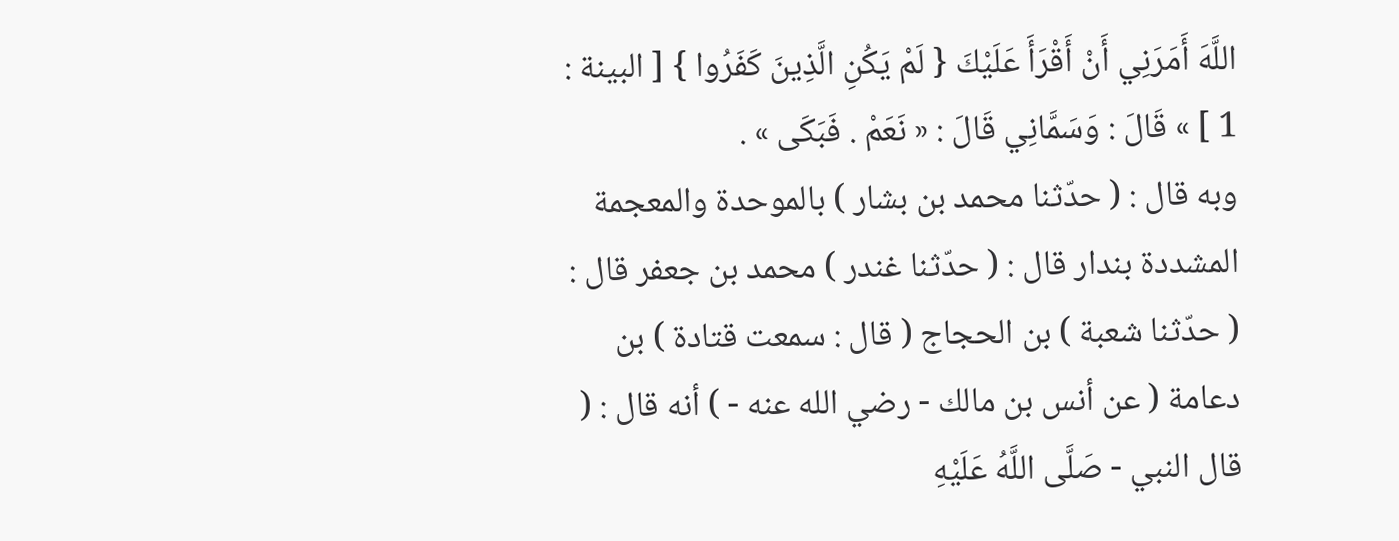اللَّهَ أَمَرَنِي أَنْ أَقْرَأَ عَلَيْكَ { لَمْ يَكُنِ الَّذِينَ كَفَرُوا } [ البينة : 1 ] » قَالَ : وَسَمَّانِي قَالَ : « نَعَمْ . فَبَكَى » .
وبه قال : ( حدّثنا محمد بن بشار ) بالموحدة والمعجمة المشددة بندار قال : ( حدّثنا غندر ) محمد بن جعفر قال : ( حدّثنا شعبة ) بن الحجاج ( قال : سمعت قتادة ) بن دعامة ( عن أنس بن مالك - رضي الله عنه - ) أنه قال : ( قال النبي - صَلَّى اللَّهُ عَلَيْهِ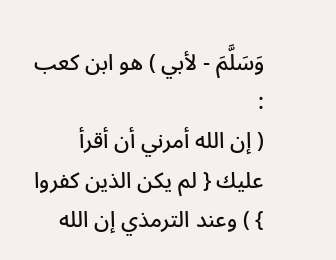وَسَلَّمَ - لأبي ) هو ابن كعب :
( إن الله أمرني أن أقرأ عليك { لم يكن الذين كفروا } ) وعند الترمذي إن الله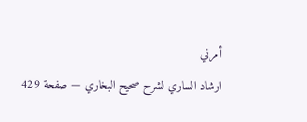أمرني
ارشاد الساري لشرح صحيح البخاري — صفحة 429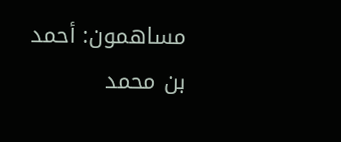مساهمون: أحمد بن محمد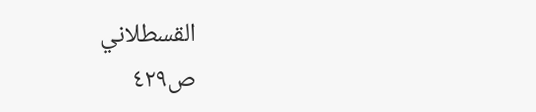القسطلاني
ص٤٢٩